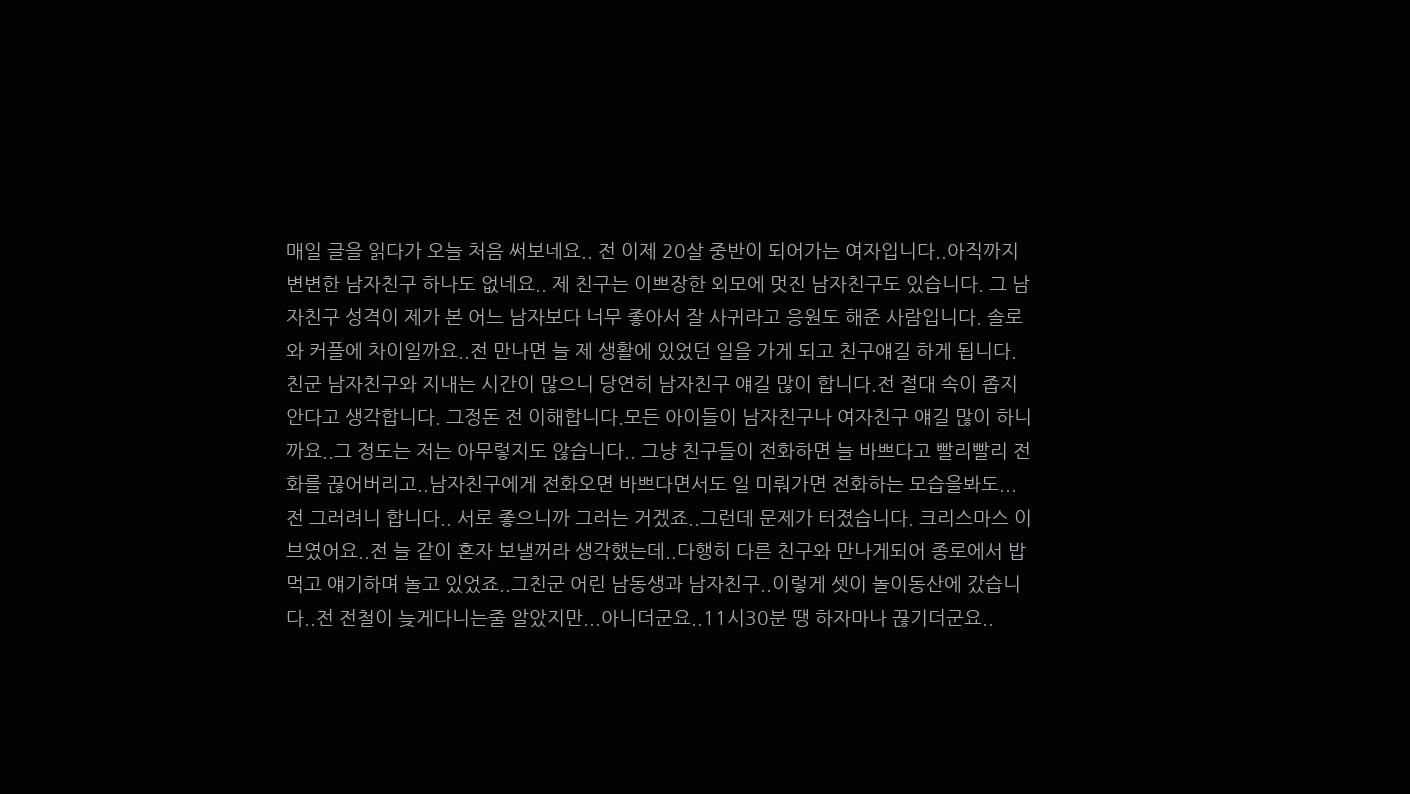매일 글을 읽다가 오늘 처음 써보네요.. 전 이제 20살 중반이 되어가는 여자입니다..아직까지 변변한 남자친구 하나도 없네요.. 제 친구는 이쁘장한 외모에 멋진 남자친구도 있습니다. 그 남자친구 성격이 제가 본 어느 남자보다 너무 좋아서 잘 사귀라고 응원도 해준 사람입니다. 솔로와 커플에 차이일까요..전 만나면 늘 제 생활에 있었던 일을 가게 되고 친구얘길 하게 됩니다. 친군 남자친구와 지내는 시간이 많으니 당연히 남자친구 얘길 많이 합니다.전 절대 속이 좁지 안다고 생각합니다. 그정돈 전 이해합니다.모든 아이들이 남자친구나 여자친구 얘길 많이 하니까요..그 정도는 저는 아무렇지도 않습니다.. 그냥 친구들이 전화하면 늘 바쁘다고 빨리빨리 전화를 끊어버리고..남자친구에게 전화오면 바쁘다면서도 일 미뤄가면 전화하는 모습을봐도...전 그러려니 합니다.. 서로 좋으니까 그러는 거겠죠..그런데 문제가 터졌습니다. 크리스마스 이브였어요..전 늘 같이 혼자 보낼꺼라 생각했는데..다행히 다른 친구와 만나게되어 종로에서 밥먹고 얘기하며 놀고 있었죠..그친군 어린 남동생과 남자친구..이렇게 셋이 놀이동산에 갔습니다..전 전철이 늦게다니는줄 알았지만...아니더군요..11시30분 땡 하자마나 끊기더군요..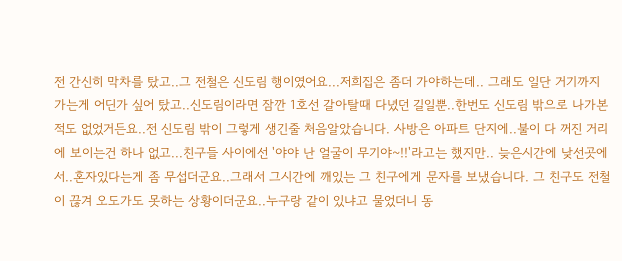전 간신히 막차를 탔고..그 전철은 신도림 행이였어요...저희집은 좀더 가야하는데.. 그래도 일단 거기까지 가는게 어딘가 싶어 탔고..신도림이라면 잠깐 1호선 갈아탈때 다녔던 길일뿐..한번도 신도림 밖으로 나가본적도 없었거든요..전 신도림 밖이 그렇게 생긴줄 처음알았습니다. 사방은 아파트 단지에..불이 다 꺼진 거리에 보이는건 하나 없고...친구들 사이에선 '야야 난 얼굴이 무기야~!!'라고는 했지만.. 늦은시간에 낮선곳에서..혼자있다는게 좀 무섭더군요..그래서 그시간에 깨있는 그 친구에게 문자를 보냈습니다. 그 친구도 전철이 끊겨 오도가도 못하는 상황이더군요..누구랑 같이 있냐고 물었더니 동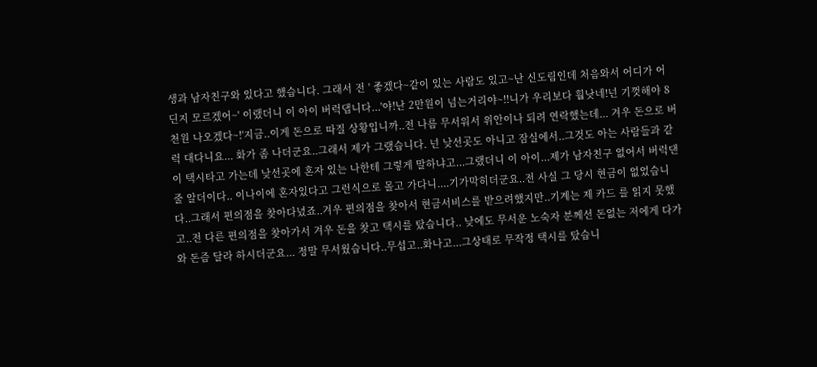생과 남자친구와 있다고 했습니다. 그래서 전 ' 좋겠다~같이 있는 사람도 있고~난 신도림인데 처음와서 어디가 어딘지 모르겠어~' 이랬더니 이 아이 버럭댑니다...'야!난 2만원이 넘는거리야~!!니가 우리보다 훨낫네!넌 기껏해야 8천원 나오겠다~!'지금..이게 돈으로 따질 상황입니까..전 나름 무서워서 위안이나 되려 연락했는데... 겨우 돈으로 버럭 대다니요... 화가 좀 나더군요..그래서 제가 그랬습니다. 넌 낮선곳도 아니고 잠실에서..그것도 아는 사람들과 같이 택시타고 가는데 낮선곳에 혼자 있는 나한테 그렇게 말하냐고...그랬더니 이 아이...제가 남자친구 없어서 버럭댄줄 알더이다.. 이나이에 혼자있다고 그런식으로 몰고 가다니....기가막히더군요..전 사실 그 당시 현금이 없었습니 다..그래서 편의점을 찾아다녔죠..겨우 편의점을 찾아서 현금서비스를 받으려했지만..기계는 제 카드 를 읽지 못했고..전 다른 편의점을 찾아가서 겨우 돈을 찾고 택시를 탔습니다.. 낮에도 무서운 노숙자 분께선 돈없는 저에게 다가와 돈즘 달라 하시더군요... 정말 무서웠습니다..무섭고..화나고...그상태로 무작정 택시를 탔습니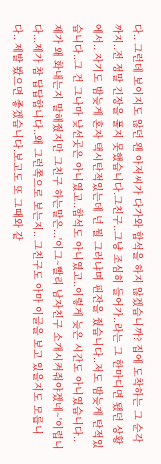다.. 그런데 보이지도 않던 왠 아저씨가 다가와 합석을 하지 않겠습니까? 집에 도착하는 그 순각까지..전 정말 긴장을 풀지 못했습니다.그친구..그냥 조심히 들어가..라는 그 한마디면 됐던 상황에서.. 자기도 밤늦게 혼자 택시탄적있는데 넌 뭘 그러냐며 핀잔을 줬습니다..저도 밤늦게 탄적있습니다..그 건 그나마 낮선곳은 아니였고..합석도 아니였고..이렇게 늦은 시간도 아니였습니다..제가 왜 화내는지 말해줬지만 그친구 하는말은...'이그~빨리 남자친구 소개시켜줘야겠네~'이럽니다...제가 참 답답합니다..왜 그런쪽으로 보는지.. 그친구도 아마 이글을 보고 있을지도 모릅니다.. 제발 봤으면 좋겠습니다.보고도 또 그때와 같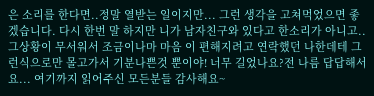은 소리를 한다면..정말 열받는 일이지만... 그런 생각을 고쳐먹었으면 좋겠습니다. 다시 한번 말 하지만 니가 남자친구와 있다고 한소리가 아니고..그상황이 무서워서 조금이나마 마음 이 편해지려고 연락했던 나한데테 그런식으로만 몰고가서 기분나쁜것 뿐이야! 너무 길었나요?전 나름 답답해서요... 여기까지 읽어주신 모든분들 감사해요~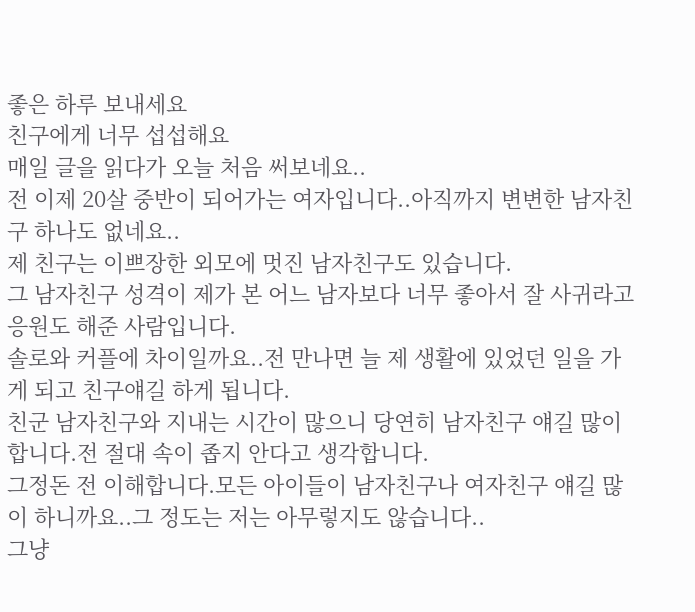좋은 하루 보내세요
친구에게 너무 섭섭해요
매일 글을 읽다가 오늘 처음 써보네요..
전 이제 20살 중반이 되어가는 여자입니다..아직까지 변변한 남자친구 하나도 없네요..
제 친구는 이쁘장한 외모에 멋진 남자친구도 있습니다.
그 남자친구 성격이 제가 본 어느 남자보다 너무 좋아서 잘 사귀라고 응원도 해준 사람입니다.
솔로와 커플에 차이일까요..전 만나면 늘 제 생활에 있었던 일을 가게 되고 친구얘길 하게 됩니다.
친군 남자친구와 지내는 시간이 많으니 당연히 남자친구 얘길 많이 합니다.전 절대 속이 좁지 안다고 생각합니다.
그정돈 전 이해합니다.모든 아이들이 남자친구나 여자친구 얘길 많이 하니까요..그 정도는 저는 아무렇지도 않습니다..
그냥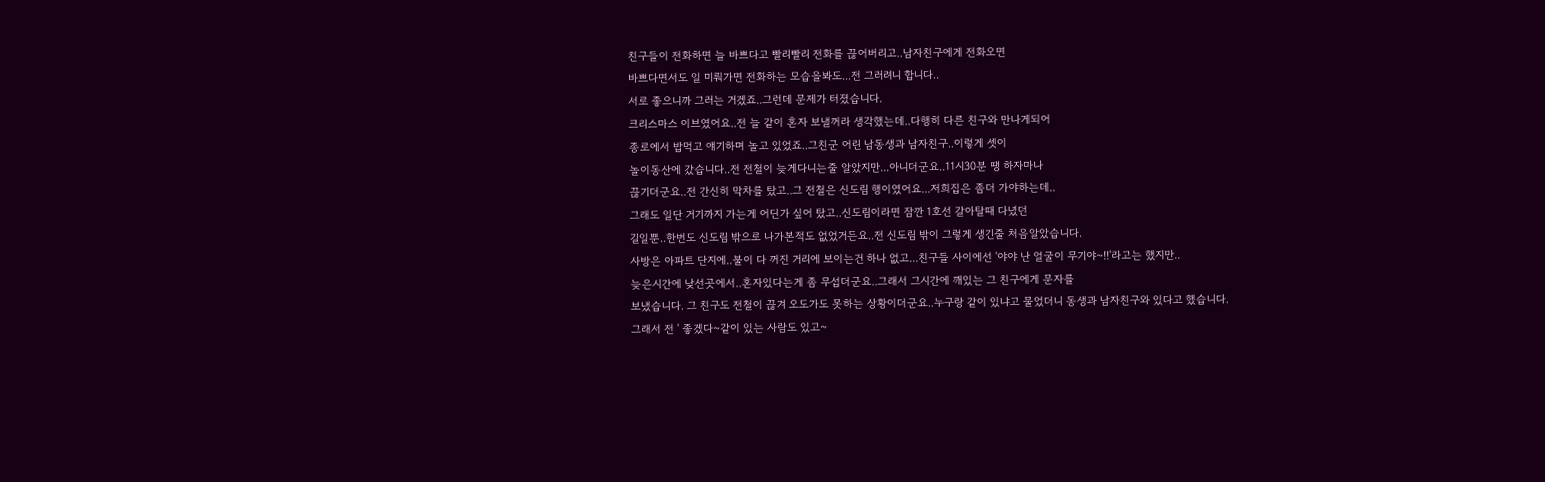친구들이 전화하면 늘 바쁘다고 빨리빨리 전화를 끊어버리고..남자친구에게 전화오면
바쁘다면서도 일 미뤄가면 전화하는 모습을봐도...전 그러려니 합니다..
서로 좋으니까 그러는 거겠죠..그런데 문제가 터졌습니다.
크리스마스 이브였어요..전 늘 같이 혼자 보낼꺼라 생각했는데..다행히 다른 친구와 만나게되어
종로에서 밥먹고 얘기하며 놀고 있었죠..그친군 어린 남동생과 남자친구..이렇게 셋이
놀이동산에 갔습니다..전 전철이 늦게다니는줄 알았지만...아니더군요..11시30분 땡 하자마나
끊기더군요..전 간신히 막차를 탔고..그 전철은 신도림 행이였어요...저희집은 좀더 가야하는데..
그래도 일단 거기까지 가는게 어딘가 싶어 탔고..신도림이라면 잠깐 1호선 갈아탈때 다녔던
길일뿐..한번도 신도림 밖으로 나가본적도 없었거든요..전 신도림 밖이 그렇게 생긴줄 처음알았습니다.
사방은 아파트 단지에..불이 다 꺼진 거리에 보이는건 하나 없고...친구들 사이에선 '야야 난 얼굴이 무기야~!!'라고는 했지만..
늦은시간에 낮선곳에서..혼자있다는게 좀 무섭더군요..그래서 그시간에 깨있는 그 친구에게 문자를
보냈습니다. 그 친구도 전철이 끊겨 오도가도 못하는 상황이더군요..누구랑 같이 있냐고 물었더니 동생과 남자친구와 있다고 했습니다.
그래서 전 ' 좋겠다~같이 있는 사람도 있고~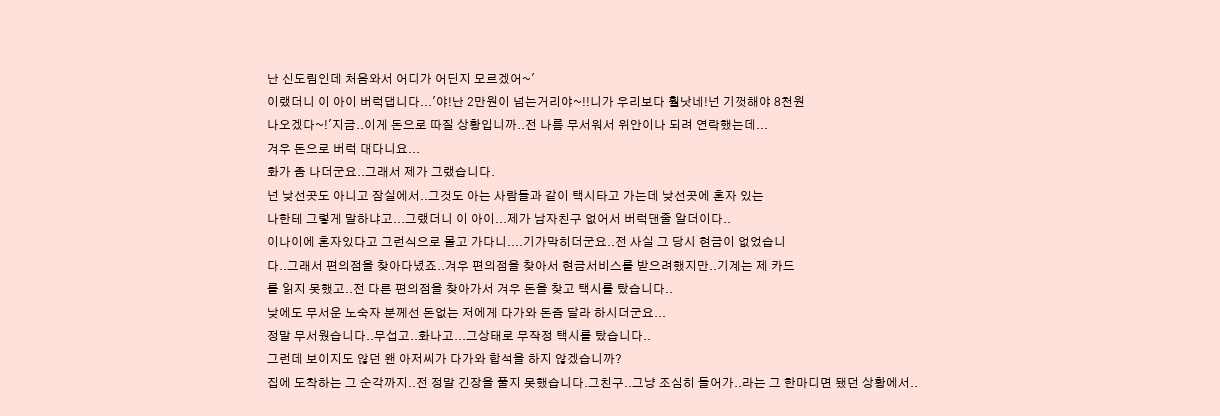난 신도림인데 처음와서 어디가 어딘지 모르겠어~'
이랬더니 이 아이 버럭댑니다...'야!난 2만원이 넘는거리야~!!니가 우리보다 훨낫네!넌 기껏해야 8천원
나오겠다~!'지금..이게 돈으로 따질 상황입니까..전 나름 무서워서 위안이나 되려 연락했는데...
겨우 돈으로 버럭 대다니요...
화가 좀 나더군요..그래서 제가 그랬습니다.
넌 낮선곳도 아니고 잠실에서..그것도 아는 사람들과 같이 택시타고 가는데 낮선곳에 혼자 있는
나한테 그렇게 말하냐고...그랬더니 이 아이...제가 남자친구 없어서 버럭댄줄 알더이다..
이나이에 혼자있다고 그런식으로 몰고 가다니....기가막히더군요..전 사실 그 당시 현금이 없었습니
다..그래서 편의점을 찾아다녔죠..겨우 편의점을 찾아서 현금서비스를 받으려했지만..기계는 제 카드
를 읽지 못했고..전 다른 편의점을 찾아가서 겨우 돈을 찾고 택시를 탔습니다..
낮에도 무서운 노숙자 분께선 돈없는 저에게 다가와 돈즘 달라 하시더군요...
정말 무서웠습니다..무섭고..화나고...그상태로 무작정 택시를 탔습니다..
그런데 보이지도 않던 왠 아저씨가 다가와 합석을 하지 않겠습니까?
집에 도착하는 그 순각까지..전 정말 긴장을 풀지 못했습니다.그친구..그냥 조심히 들어가..라는 그 한마디면 됐던 상황에서..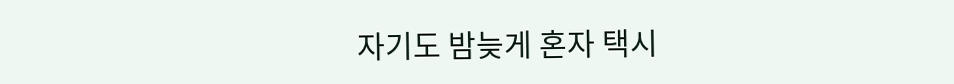자기도 밤늦게 혼자 택시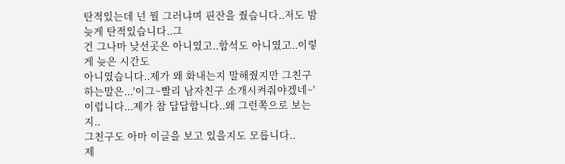탄적있는데 넌 뭘 그러냐며 핀잔을 줬습니다..저도 밤늦게 탄적있습니다..그
건 그나마 낮선곳은 아니였고..합석도 아니였고..이렇게 늦은 시간도
아니였습니다..제가 왜 화내는지 말해줬지만 그친구 하는말은...'이그~빨리 남자친구 소개시켜줘야겠네~'이럽니다...제가 참 답답합니다..왜 그런쪽으로 보는지..
그친구도 아마 이글을 보고 있을지도 모릅니다..
제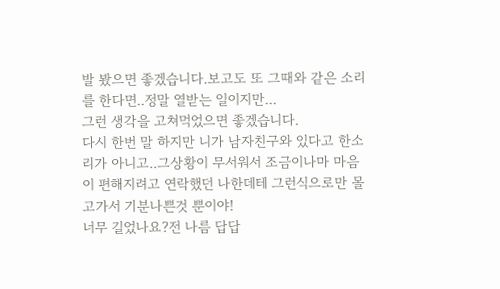발 봤으면 좋겠습니다.보고도 또 그때와 같은 소리를 한다면..정말 열받는 일이지만...
그런 생각을 고쳐먹었으면 좋겠습니다.
다시 한번 말 하지만 니가 남자친구와 있다고 한소리가 아니고..그상황이 무서워서 조금이나마 마음 이 편해지려고 연락했던 나한데테 그런식으로만 몰고가서 기분나쁜것 뿐이야!
너무 길었나요?전 나름 답답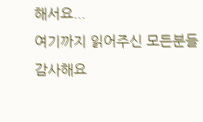해서요...
여기까지 읽어주신 모든분들 감사해요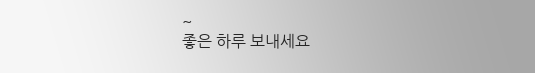~
좋은 하루 보내세요